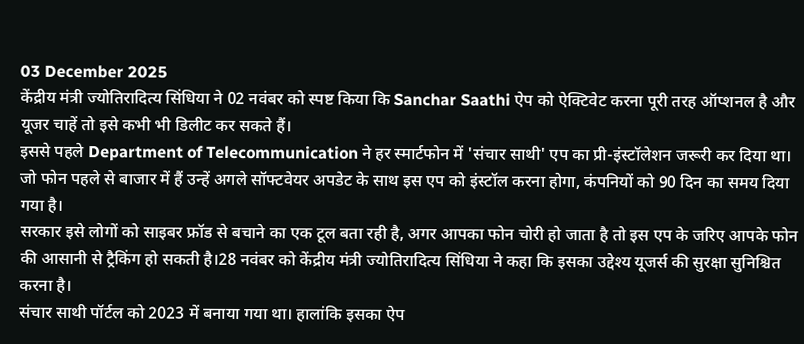03 December 2025
केंद्रीय मंत्री ज्योतिरादित्य सिंधिया ने 02 नवंबर को स्पष्ट किया कि Sanchar Saathi ऐप को ऐक्टिवेट करना पूरी तरह ऑप्शनल है और यूजर चाहें तो इसे कभी भी डिलीट कर सकते हैं।
इससे पहले Department of Telecommunication ने हर स्मार्टफोन में 'संचार साथी' एप का प्री-इंस्टॉलेशन जरूरी कर दिया था। जो फोन पहले से बाजार में हैं उन्हें अगले सॉफ्टवेयर अपडेट के साथ इस एप को इंस्टॉल करना होगा, कंपनियों को 90 दिन का समय दिया गया है।
सरकार इसे लोगों को साइबर फ्रॉड से बचाने का एक टूल बता रही है, अगर आपका फोन चोरी हो जाता है तो इस एप के जरिए आपके फोन की आसानी से ट्रैकिंग हो सकती है।28 नवंबर को केंद्रीय मंत्री ज्योतिरादित्य सिंधिया ने कहा कि इसका उद्देश्य यूजर्स की सुरक्षा सुनिश्चित करना है।
संचार साथी पॉर्टल को 2023 में बनाया गया था। हालांकि इसका ऐप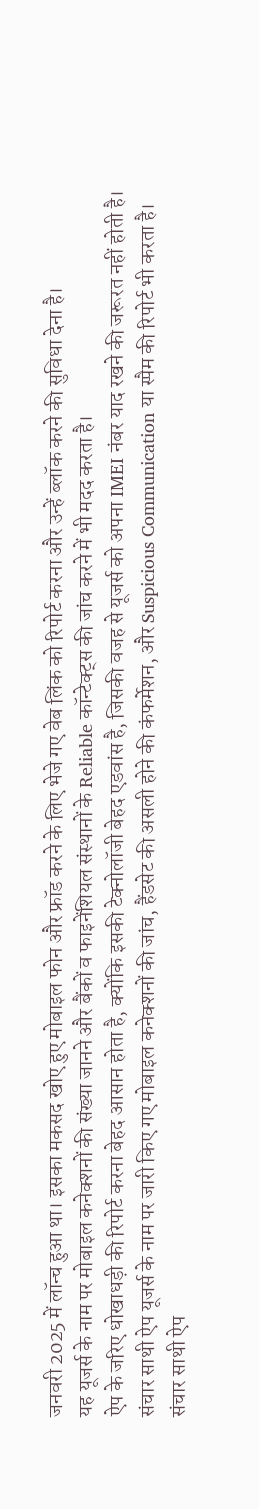जनवरी 2025 में लॉन्च हुआ था। इसका मकसद खोए हुए मोबाइल फोन और फ्रॉड करने के लिए भेजे गए वेब लिंक को रिपोर्ट करना और उन्हें ब्लॉक करने की सुविधा देना है।
यह यूजर्स के नाम पर मोबाइल कनेक्शनों की संख्या जानने और बैंकों व फाइनेंशियल संस्थानों के Reliable कॉन्टेक्ट्स की जांच करने में भी मदद करता है।
ऐप के जरिए धोखाधड़ी की रिपोर्ट करना बेहद आसान होता है, क्योंकि इसकी टेक्नोलॉजी बेहद एडवांस है, जिसकी वजह से यूजर्स को अपना IMEI नंबर याद रखने की जरूरत नहीं होती है।
संचार साथी ऐप यूजर्स के नाम पर जारी किए गए मोबाइल कनेक्शनों की जांच, हैंडसेट की असली होने की कंफर्मेशन, और Suspicious Communication या स्पैम की रिपोर्ट भी करता है।
संचार साथी ऐप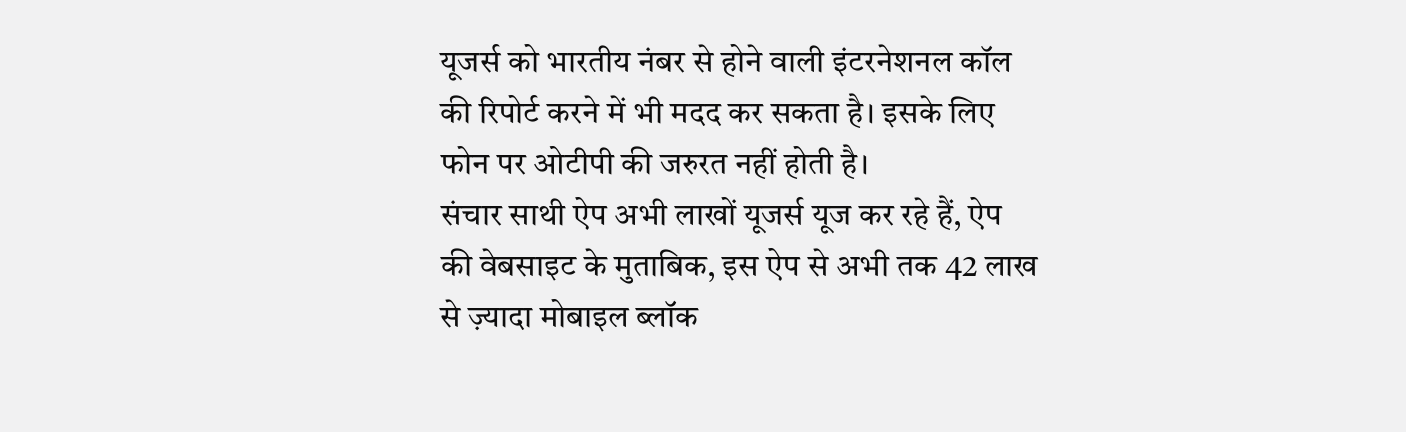यूजर्स को भारतीय नंबर से होने वाली इंटरनेशनल कॉल की रिपोर्ट करने में भी मदद कर सकता है। इसके लिए फोन पर ओटीपी की जरुरत नहीं होती है।
संचार साथी ऐप अभी लाखों यूजर्स यूज कर रहे हैं, ऐप की वेबसाइट के मुताबिक, इस ऐप से अभी तक 42 लाख से ज़्यादा मोबाइल ब्लॉक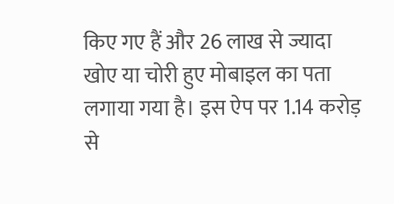किए गए हैं और 26 लाख से ज्यादा खोए या चोरी हुए मोबाइल का पता लगाया गया है। इस ऐप पर 1.14 करोड़ से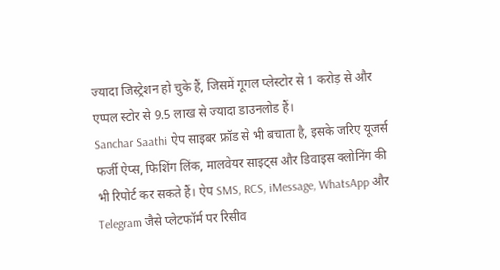ज्यादा जिस्ट्रेशन हो चुके हैं, जिसमें गूगल प्लेस्टोर से 1 करोड़ से और एप्पल स्टोर से 9.5 लाख से ज्यादा डाउनलोड हैं।
Sanchar Saathi ऐप साइबर फ्रॉड से भी बचाता है, इसके जरिए यूजर्स फर्जी ऐप्स, फिशिंग लिंक, मालवेयर साइट्स और डिवाइस क्लोनिंग की भी रिपोर्ट कर सकते हैं। ऐप SMS, RCS, iMessage, WhatsApp और Telegram जैसे प्लेटफॉर्म पर रिसीव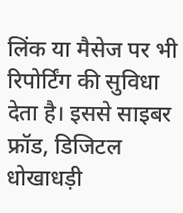लिंक या मैसेज पर भी रिपोर्टिंग की सुविधा देता है। इससे साइबर फ्रॉड, डिजिटल धोखाधड़ी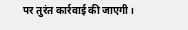पर तुरंत कार्रवाई की जाएगी।